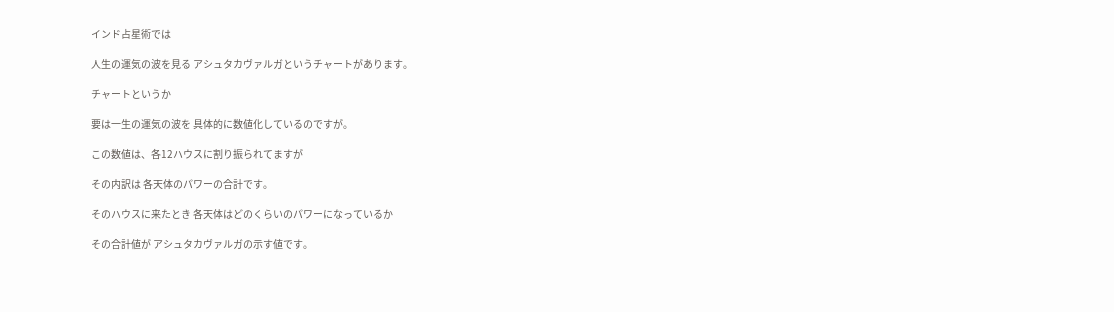インド占星術では

人生の運気の波を見る アシュタカヴァルガというチャートがあります。

チャートというか

要は一生の運気の波を 具体的に数値化しているのですが。

この数値は、各12ハウスに割り振られてますが

その内訳は 各天体のパワーの合計です。

そのハウスに来たとき 各天体はどのくらいのパワーになっているか

その合計値が アシュタカヴァルガの示す値です。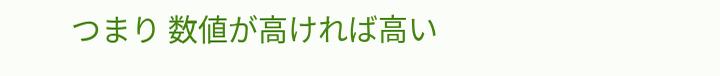つまり 数値が高ければ高い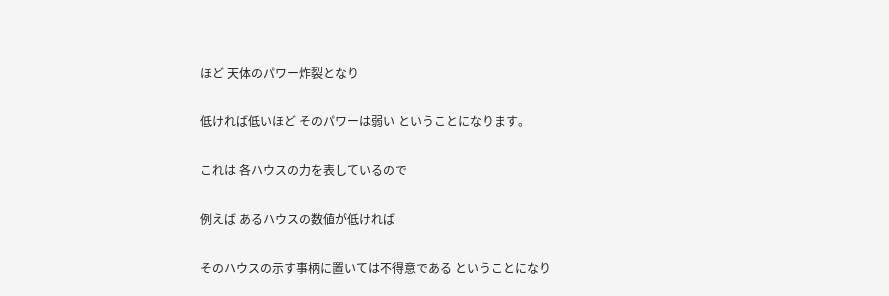ほど 天体のパワー炸裂となり

低ければ低いほど そのパワーは弱い ということになります。

これは 各ハウスの力を表しているので

例えば あるハウスの数値が低ければ

そのハウスの示す事柄に置いては不得意である ということになり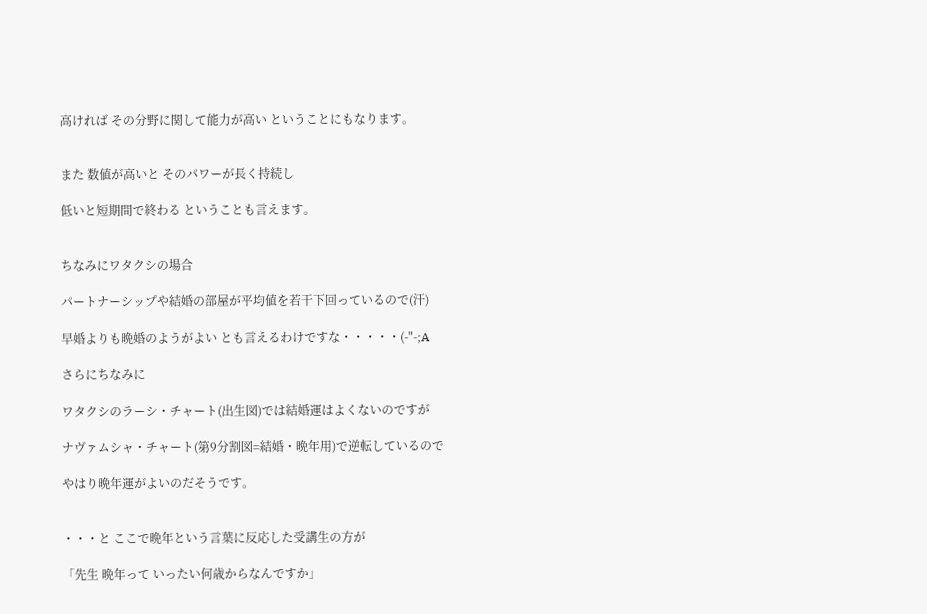高ければ その分野に関して能力が高い ということにもなります。


また 数値が高いと そのパワーが長く持続し

低いと短期間で終わる ということも言えます。


ちなみにワタクシの場合

パートナーシップや結婚の部屋が平均値を若干下回っているので(汗)

早婚よりも晩婚のようがよい とも言えるわけですな・・・・・(-"-;A

さらにちなみに

ワタクシのラーシ・チャート(出生図)では結婚運はよくないのですが

ナヴァムシャ・チャート(第9分割図=結婚・晩年用)で逆転しているので

やはり晩年運がよいのだそうです。


・・・と ここで晩年という言葉に反応した受講生の方が

「先生 晩年って いったい何歳からなんですか」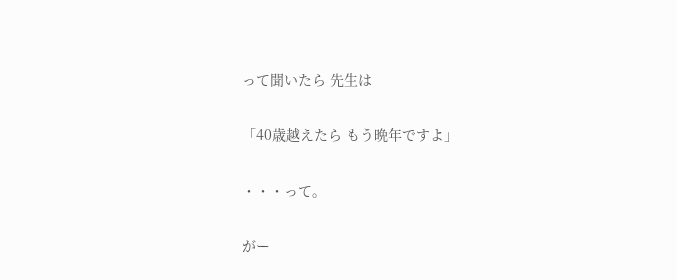って聞いたら 先生は

「40歳越えたら もう晩年ですよ」

・・・って。

がー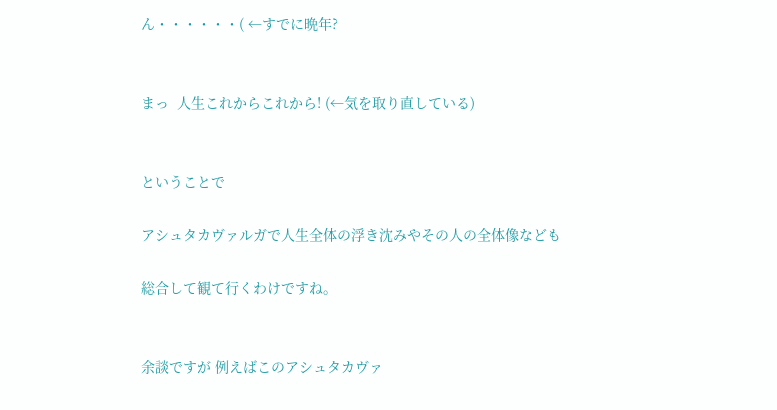ん・・・・・・( ←すでに晩年?


まっ  人生これからこれから! (←気を取り直している)


ということで

アシュタカヴァルガで人生全体の浮き沈みやその人の全体像なども

総合して観て行くわけですね。


余談ですが 例えばこのアシュタカヴァ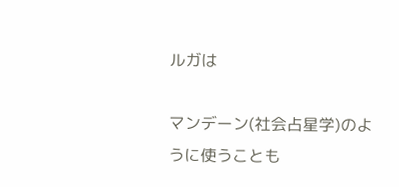ルガは

マンデーン(社会占星学)のように使うことも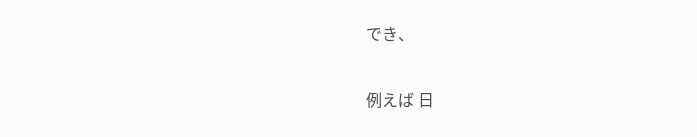でき、

例えば 日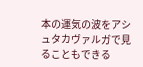本の運気の波をアシュタカヴァルガで見ることもできる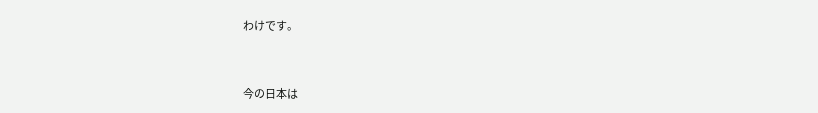わけです。


今の日本は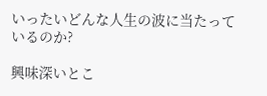いったいどんな人生の波に当たっているのか?

興味深いとこ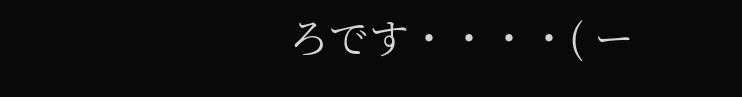ろです・・・・( ー